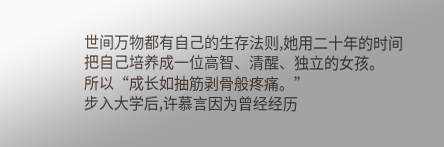世间万物都有自己的生存法则,她用二十年的时间把自己培养成一位高智、清醒、独立的女孩。
所以“成长如抽筋剥骨般疼痛。”
步入大学后,许慕言因为曾经经历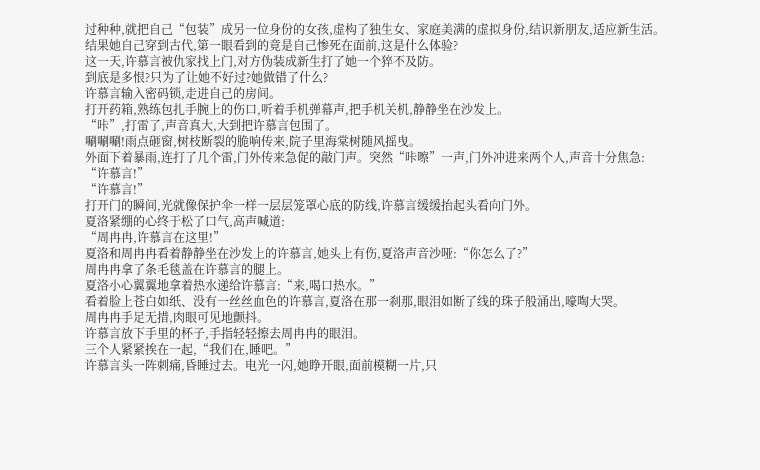过种种,就把自己“包装”成另一位身份的女孩,虚构了独生女、家庭美满的虚拟身份,结识新朋友,适应新生活。
结果她自己穿到古代,第一眼看到的竟是自己惨死在面前,这是什么体验?
这一天,许慕言被仇家找上门,对方伪装成新生打了她一个猝不及防。
到底是多恨?只为了让她不好过?她做错了什么?
许慕言输入密码锁,走进自己的房间。
打开药箱,熟练包扎手腕上的伤口,听着手机弹幕声,把手机关机,静静坐在沙发上。
“咔”,打雷了,声音真大,大到把许慕言包围了。
唰唰唰!雨点砸窗,树枝断裂的脆响传来,院子里海棠树随风摇曳。
外面下着暴雨,连打了几个雷,门外传来急促的敲门声。突然“咔嚓”一声,门外冲进来两个人,声音十分焦急:
“许慕言!”
“许慕言!”
打开门的瞬间,光就像保护伞一样一层层笼罩心底的防线,许慕言缓缓抬起头看向门外。
夏洛紧绷的心终于松了口气,高声喊道:
“周冉冉,许慕言在这里!”
夏洛和周冉冉看着静静坐在沙发上的许慕言,她头上有伤,夏洛声音沙哑:“你怎么了?”
周冉冉拿了条毛毯盖在许慕言的腿上。
夏洛小心翼翼地拿着热水递给许慕言:“来,喝口热水。”
看着脸上苍白如纸、没有一丝丝血色的许慕言,夏洛在那一刹那,眼泪如断了线的珠子般涌出,嚎啕大哭。
周冉冉手足无措,肉眼可见地颤抖。
许慕言放下手里的杯子,手指轻轻擦去周冉冉的眼泪。
三个人紧紧挨在一起,“我们在,睡吧。”
许慕言头一阵刺痛,昏睡过去。电光一闪,她睁开眼,面前模糊一片,只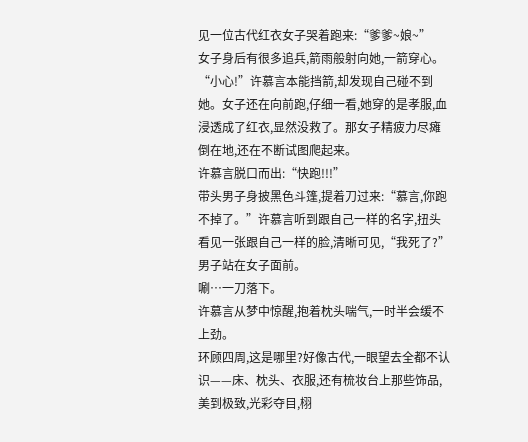见一位古代红衣女子哭着跑来:“爹爹~娘~”
女子身后有很多追兵,箭雨般射向她,一箭穿心。“小心!”许慕言本能挡箭,却发现自己碰不到她。女子还在向前跑,仔细一看,她穿的是孝服,血浸透成了红衣,显然没救了。那女子精疲力尽瘫倒在地,还在不断试图爬起来。
许慕言脱口而出:“快跑!!!”
带头男子身披黑色斗篷,提着刀过来:“慕言,你跑不掉了。”许慕言听到跟自己一样的名字,扭头看见一张跟自己一样的脸,清晰可见,“我死了?”
男子站在女子面前。
唰…一刀落下。
许慕言从梦中惊醒,抱着枕头喘气,一时半会缓不上劲。
环顾四周,这是哪里?好像古代,一眼望去全都不认识——床、枕头、衣服,还有梳妆台上那些饰品,美到极致,光彩夺目,栩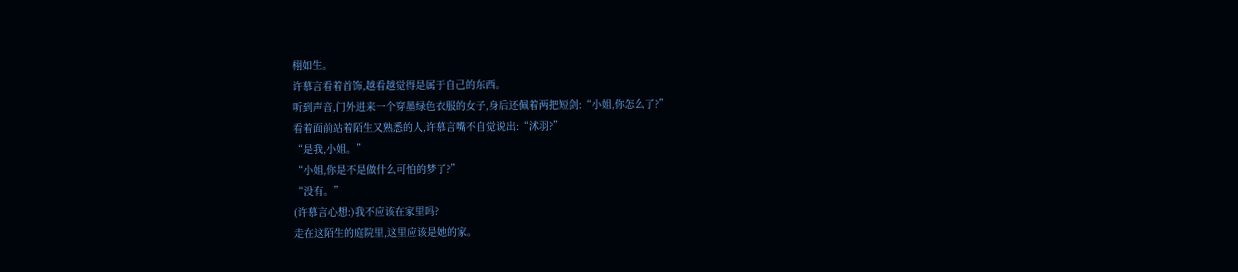栩如生。
许慕言看着首饰,越看越觉得是属于自己的东西。
听到声音,门外进来一个穿墨绿色衣服的女子,身后还佩着两把短剑:“小姐,你怎么了?”
看着面前站着陌生又熟悉的人,许慕言嘴不自觉说出:“沭羽?”
“是我,小姐。”
“小姐,你是不是做什么可怕的梦了?”
“没有。”
(许慕言心想:)我不应该在家里吗?
走在这陌生的庭院里,这里应该是她的家。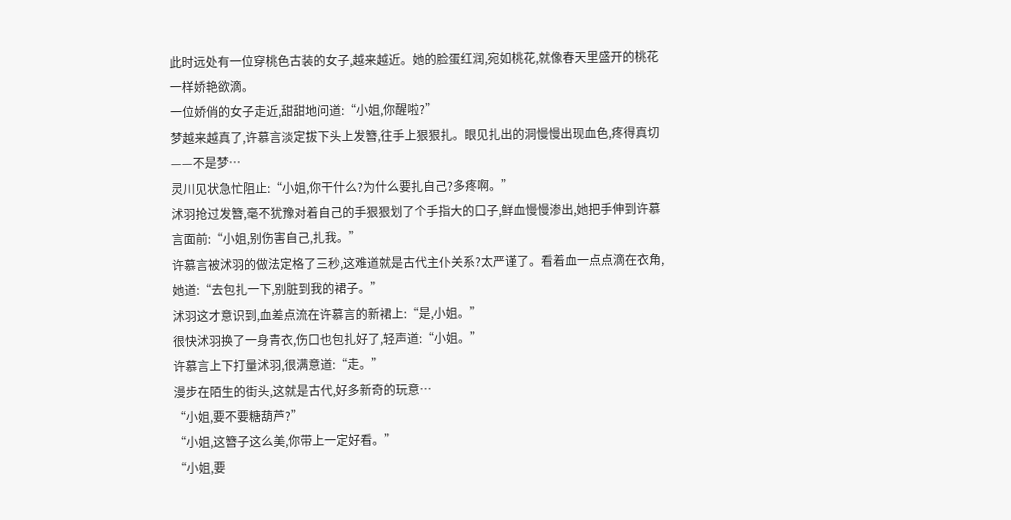此时远处有一位穿桃色古装的女子,越来越近。她的脸蛋红润,宛如桃花,就像春天里盛开的桃花一样娇艳欲滴。
一位娇俏的女子走近,甜甜地问道:“小姐,你醒啦?”
梦越来越真了,许慕言淡定拔下头上发簪,往手上狠狠扎。眼见扎出的洞慢慢出现血色,疼得真切——不是梦…
灵川见状急忙阻止:“小姐,你干什么?为什么要扎自己?多疼啊。”
沭羽抢过发簪,毫不犹豫对着自己的手狠狠划了个手指大的口子,鲜血慢慢渗出,她把手伸到许慕言面前:“小姐,别伤害自己,扎我。”
许慕言被沭羽的做法定格了三秒,这难道就是古代主仆关系?太严谨了。看着血一点点滴在衣角,她道:“去包扎一下,别脏到我的裙子。”
沭羽这才意识到,血差点流在许慕言的新裙上:“是,小姐。”
很快沭羽换了一身青衣,伤口也包扎好了,轻声道:“小姐。”
许慕言上下打量沭羽,很满意道:“走。”
漫步在陌生的街头,这就是古代,好多新奇的玩意…
“小姐,要不要糖葫芦?”
“小姐,这簪子这么美,你带上一定好看。”
“小姐,要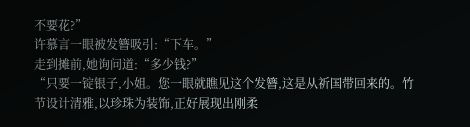不要花?”
许慕言一眼被发簪吸引:“下车。”
走到摊前,她询问道:“多少钱?”
“只要一锭银子,小姐。您一眼就瞧见这个发簪,这是从祈国带回来的。竹节设计清雅,以珍珠为装饰,正好展现出刚柔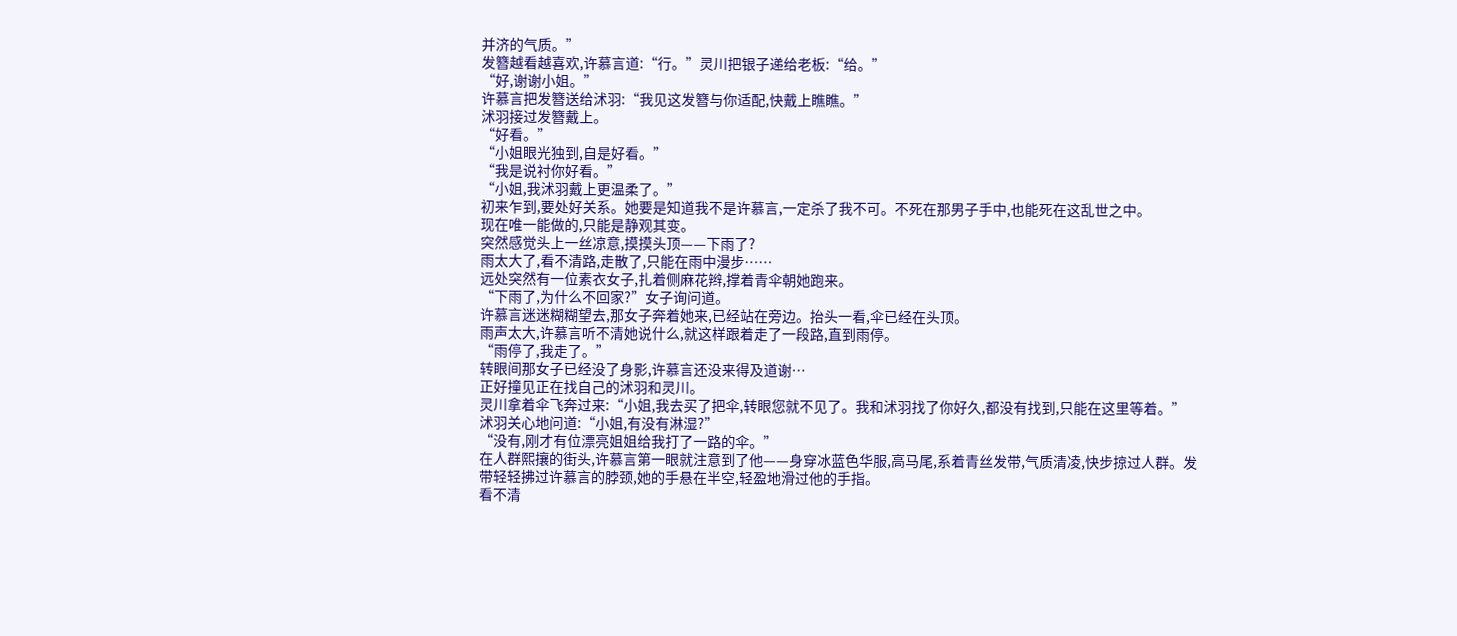并济的气质。”
发簪越看越喜欢,许慕言道:“行。”灵川把银子递给老板:“给。”
“好,谢谢小姐。”
许慕言把发簪送给沭羽:“我见这发簪与你适配,快戴上瞧瞧。”
沭羽接过发簪戴上。
“好看。”
“小姐眼光独到,自是好看。”
“我是说衬你好看。”
“小姐,我沭羽戴上更温柔了。”
初来乍到,要处好关系。她要是知道我不是许慕言,一定杀了我不可。不死在那男子手中,也能死在这乱世之中。
现在唯一能做的,只能是静观其变。
突然感觉头上一丝凉意,摸摸头顶——下雨了?
雨太大了,看不清路,走散了,只能在雨中漫步……
远处突然有一位素衣女子,扎着侧麻花辫,撑着青伞朝她跑来。
“下雨了,为什么不回家?”女子询问道。
许慕言迷迷糊糊望去,那女子奔着她来,已经站在旁边。抬头一看,伞已经在头顶。
雨声太大,许慕言听不清她说什么,就这样跟着走了一段路,直到雨停。
“雨停了,我走了。”
转眼间那女子已经没了身影,许慕言还没来得及道谢…
正好撞见正在找自己的沭羽和灵川。
灵川拿着伞飞奔过来:“小姐,我去买了把伞,转眼您就不见了。我和沭羽找了你好久,都没有找到,只能在这里等着。”
沭羽关心地问道:“小姐,有没有淋湿?”
“没有,刚才有位漂亮姐姐给我打了一路的伞。”
在人群熙攘的街头,许慕言第一眼就注意到了他——身穿冰蓝色华服,高马尾,系着青丝发带,气质清凌,快步掠过人群。发带轻轻拂过许慕言的脖颈,她的手悬在半空,轻盈地滑过他的手指。
看不清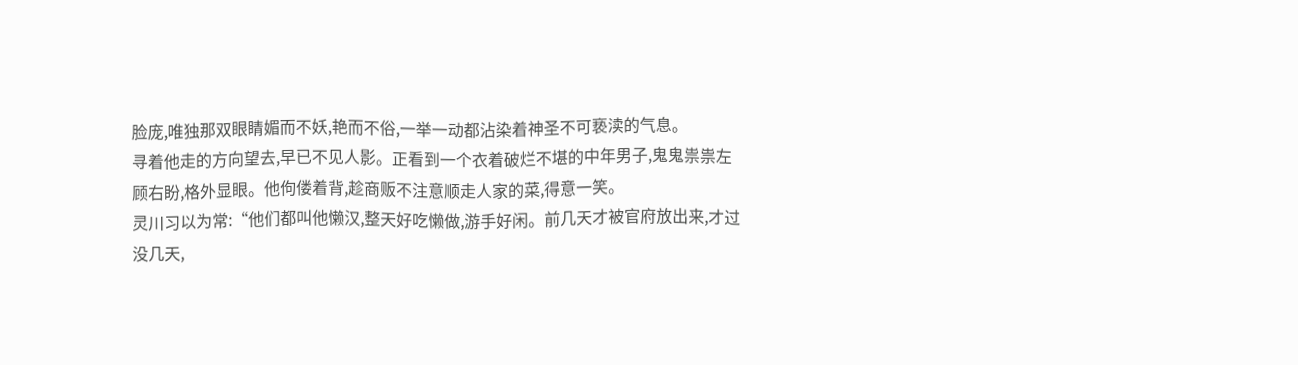脸庞,唯独那双眼睛媚而不妖,艳而不俗,一举一动都沾染着神圣不可亵渎的气息。
寻着他走的方向望去,早已不见人影。正看到一个衣着破烂不堪的中年男子,鬼鬼祟祟左顾右盼,格外显眼。他佝偻着背,趁商贩不注意顺走人家的菜,得意一笑。
灵川习以为常:“他们都叫他懒汉,整天好吃懒做,游手好闲。前几天才被官府放出来,才过没几天,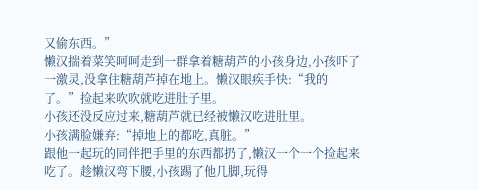又偷东西。”
懒汉揣着菜笑呵呵走到一群拿着糖葫芦的小孩身边,小孩吓了一激灵,没拿住糖葫芦掉在地上。懒汉眼疾手快:“我的了。”捡起来吹吹就吃进肚子里。
小孩还没反应过来,糖葫芦就已经被懒汉吃进肚里。
小孩满脸嫌弃:“掉地上的都吃,真脏。”
跟他一起玩的同伴把手里的东西都扔了,懒汉一个一个捡起来吃了。趁懒汉弯下腰,小孩踢了他几脚,玩得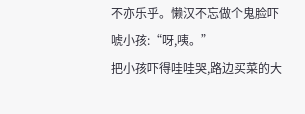不亦乐乎。懒汉不忘做个鬼脸吓唬小孩:“呀,咦。”
把小孩吓得哇哇哭,路边买菜的大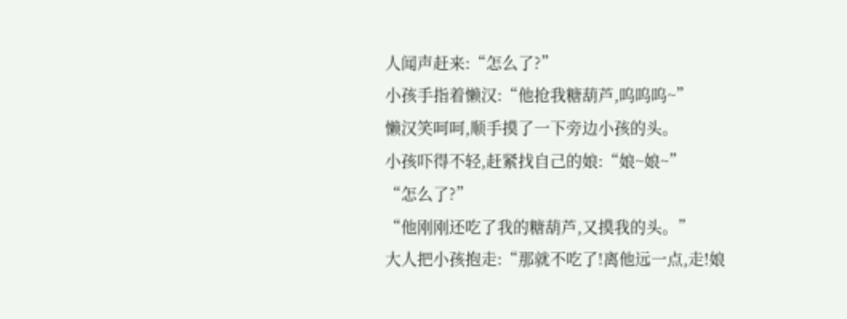人闻声赶来:“怎么了?”
小孩手指着懒汉:“他抢我糖葫芦,呜呜呜~”
懒汉笑呵呵,顺手摸了一下旁边小孩的头。
小孩吓得不轻,赶紧找自己的娘:“娘~娘~”
“怎么了?”
“他刚刚还吃了我的糖葫芦,又摸我的头。”
大人把小孩抱走:“那就不吃了!离他远一点,走!娘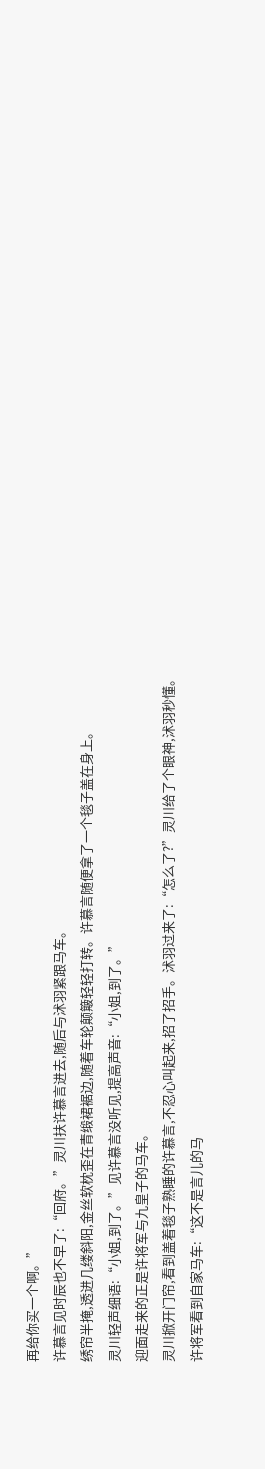再给你买一个啊。”
许慕言见时辰也不早了:“回府。”灵川扶许慕言进去,随后与沭羽紧跟马车。
绣帘半掩,透进几缕斜阳,金丝软枕歪在青缎裙裾边,随着车轮颠簸轻轻打转。许慕言随便拿了一个毯子盖在身上。
灵川轻声细语:“小姐,到了。”见许慕言没听见,提高声音:“小姐,到了。”
迎面走来的正是许将军与九皇子的马车。
灵川掀开门帘,看到盖着毯子熟睡的许慕言,不忍心叫起来,招了招手。沭羽过来了:“怎么了?”灵川给了个眼神,沭羽秒懂。
许将军看到自家马车:“这不是言儿的马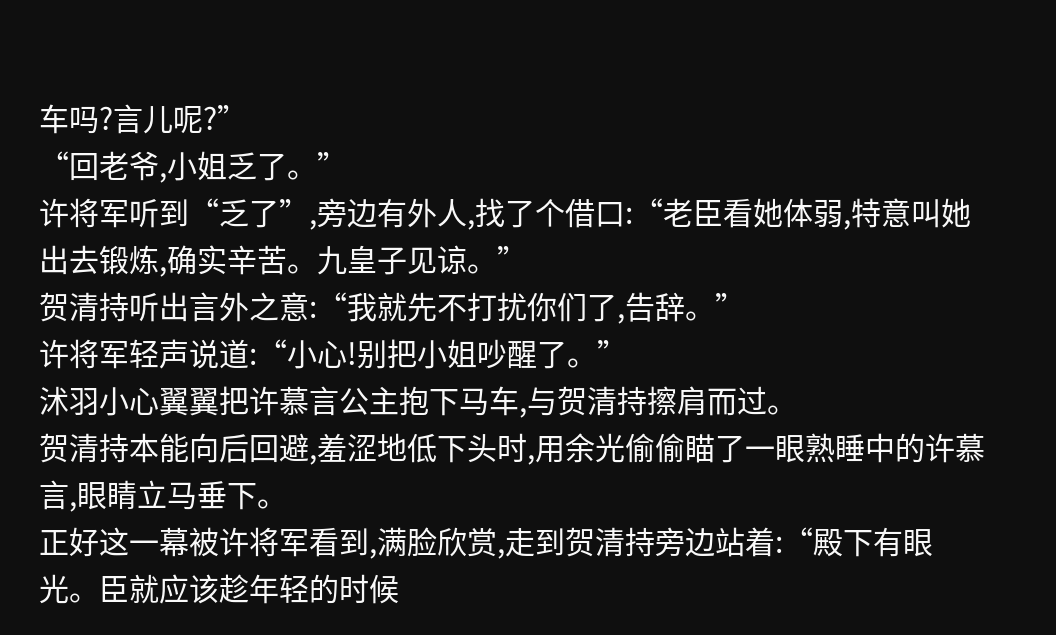车吗?言儿呢?”
“回老爷,小姐乏了。”
许将军听到“乏了”,旁边有外人,找了个借口:“老臣看她体弱,特意叫她出去锻炼,确实辛苦。九皇子见谅。”
贺清持听出言外之意:“我就先不打扰你们了,告辞。”
许将军轻声说道:“小心!别把小姐吵醒了。”
沭羽小心翼翼把许慕言公主抱下马车,与贺清持擦肩而过。
贺清持本能向后回避,羞涩地低下头时,用余光偷偷瞄了一眼熟睡中的许慕言,眼睛立马垂下。
正好这一幕被许将军看到,满脸欣赏,走到贺清持旁边站着:“殿下有眼光。臣就应该趁年轻的时候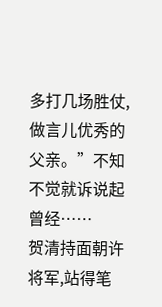多打几场胜仗,做言儿优秀的父亲。”不知不觉就诉说起曾经……
贺清持面朝许将军,站得笔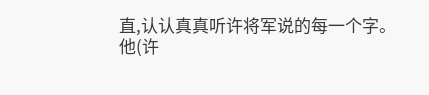直,认认真真听许将军说的每一个字。
他(许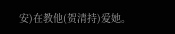安)在教他(贺清持)爱她。